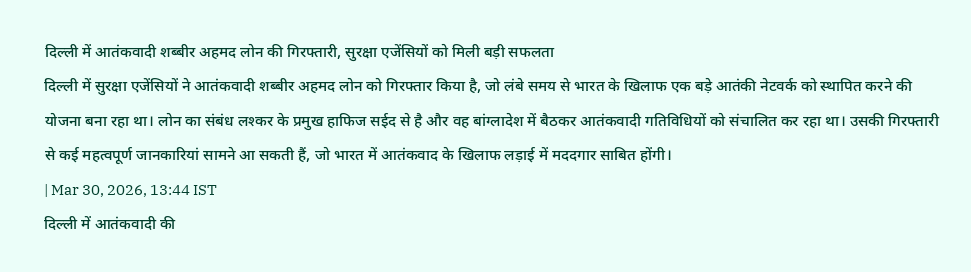दिल्ली में आतंकवादी शब्बीर अहमद लोन की गिरफ्तारी, सुरक्षा एजेंसियों को मिली बड़ी सफलता
दिल्ली में सुरक्षा एजेंसियों ने आतंकवादी शब्बीर अहमद लोन को गिरफ्तार किया है, जो लंबे समय से भारत के खिलाफ एक बड़े आतंकी नेटवर्क को स्थापित करने की योजना बना रहा था। लोन का संबंध लश्कर के प्रमुख हाफिज सईद से है और वह बांग्लादेश में बैठकर आतंकवादी गतिविधियों को संचालित कर रहा था। उसकी गिरफ्तारी से कई महत्वपूर्ण जानकारियां सामने आ सकती हैं, जो भारत में आतंकवाद के खिलाफ लड़ाई में मददगार साबित होंगी।
| Mar 30, 2026, 13:44 IST
दिल्ली में आतंकवादी की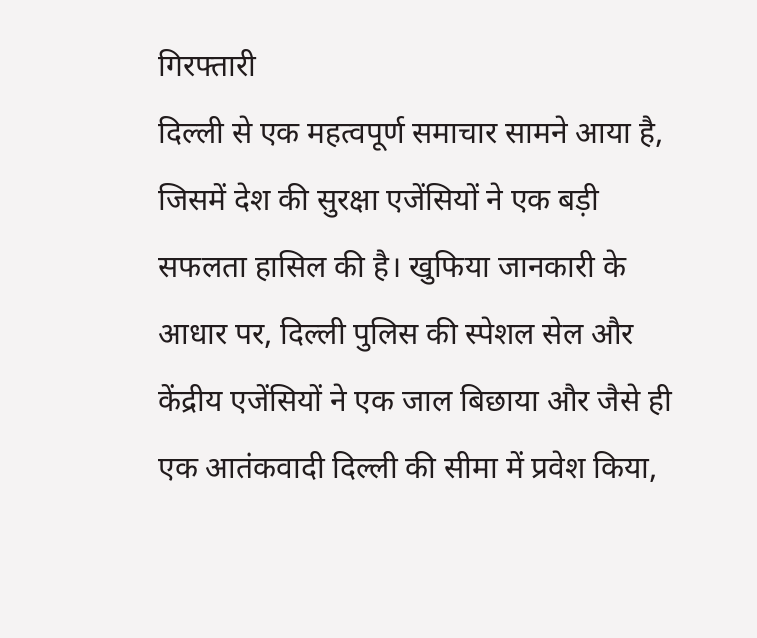गिरफ्तारी
दिल्ली से एक महत्वपूर्ण समाचार सामने आया है, जिसमें देश की सुरक्षा एजेंसियों ने एक बड़ी सफलता हासिल की है। खुफिया जानकारी के आधार पर, दिल्ली पुलिस की स्पेशल सेल और केंद्रीय एजेंसियों ने एक जाल बिछाया और जैसे ही एक आतंकवादी दिल्ली की सीमा में प्रवेश किया,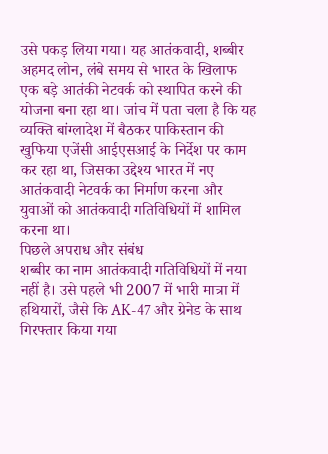उसे पकड़ लिया गया। यह आतंकवादी, शब्बीर अहमद लोन, लंबे समय से भारत के खिलाफ एक बड़े आतंकी नेटवर्क को स्थापित करने की योजना बना रहा था। जांच में पता चला है कि यह व्यक्ति बांग्लादेश में बैठकर पाकिस्तान की खुफिया एजेंसी आईएसआई के निर्देश पर काम कर रहा था, जिसका उद्देश्य भारत में नए आतंकवादी नेटवर्क का निर्माण करना और युवाओं को आतंकवादी गतिविधियों में शामिल करना था।
पिछले अपराध और संबंध
शब्बीर का नाम आतंकवादी गतिविधियों में नया नहीं है। उसे पहले भी 2007 में भारी मात्रा में हथियारों, जैसे कि AK-47 और ग्रेनेड के साथ गिरफ्तार किया गया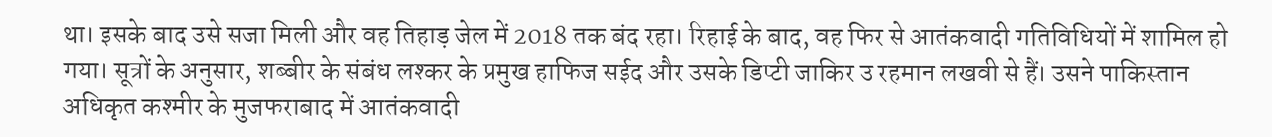था। इसके बाद उसे सजा मिली और वह तिहाड़ जेल में 2018 तक बंद रहा। रिहाई के बाद, वह फिर से आतंकवादी गतिविधियों में शामिल हो गया। सूत्रों के अनुसार, शब्बीर के संबंध लश्कर के प्रमुख हाफिज सईद और उसके डिप्टी जाकिर उ रहमान लखवी से हैं। उसने पाकिस्तान अधिकृत कश्मीर के मुजफराबाद में आतंकवादी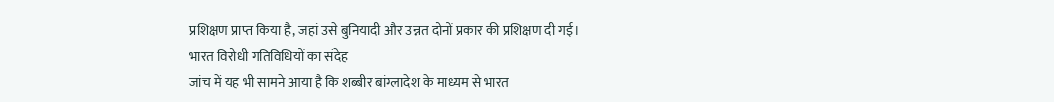प्रशिक्षण प्राप्त किया है, जहां उसे बुनियादी और उन्नत दोनों प्रकार की प्रशिक्षण दी गई।
भारत विरोधी गतिविधियों का संदेह
जांच में यह भी सामने आया है कि शब्बीर बांग्लादेश के माध्यम से भारत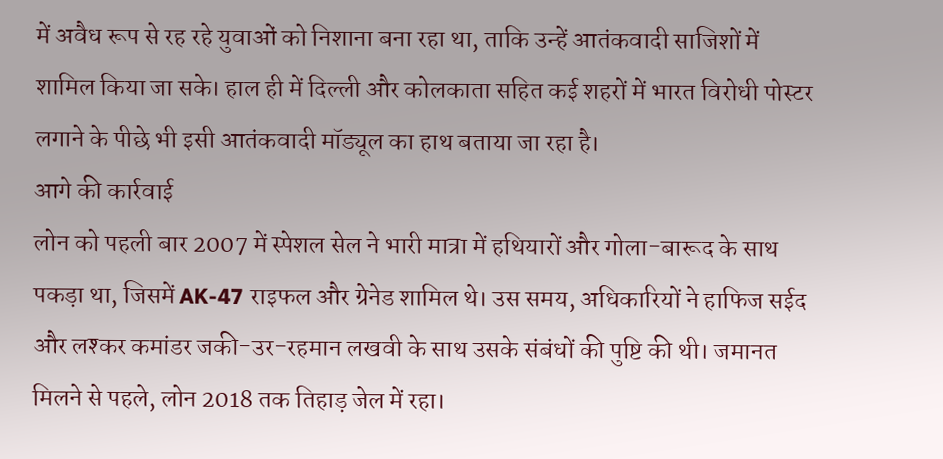में अवैध रूप से रह रहे युवाओं को निशाना बना रहा था, ताकि उन्हें आतंकवादी साजिशों में शामिल किया जा सके। हाल ही में दिल्ली और कोलकाता सहित कई शहरों में भारत विरोधी पोस्टर लगाने के पीछे भी इसी आतंकवादी मॉड्यूल का हाथ बताया जा रहा है।
आगे की कार्रवाई
लोन को पहली बार 2007 में स्पेशल सेल ने भारी मात्रा में हथियारों और गोला-बारूद के साथ पकड़ा था, जिसमें AK-47 राइफल और ग्रेनेड शामिल थे। उस समय, अधिकारियों ने हाफिज सईद और लश्कर कमांडर जकी-उर-रहमान लखवी के साथ उसके संबंधों की पुष्टि की थी। जमानत मिलने से पहले, लोन 2018 तक तिहाड़ जेल में रहा।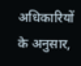अधिकारियों के अनुसार,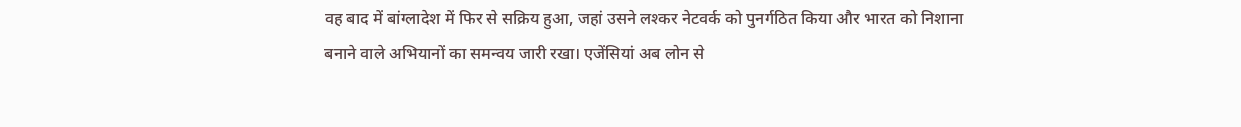वह बाद में बांग्लादेश में फिर से सक्रिय हुआ, जहां उसने लश्कर नेटवर्क को पुनर्गठित किया और भारत को निशाना बनाने वाले अभियानों का समन्वय जारी रखा। एजेंसियां अब लोन से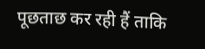पूछताछ कर रही हैं ताकि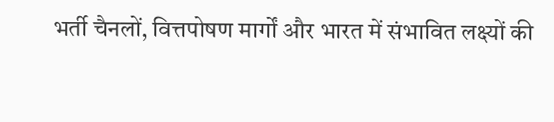भर्ती चैनलों, वित्तपोषण मार्गों और भारत में संभावित लक्ष्यों की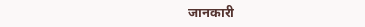जानकारी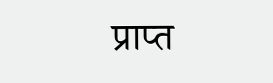प्राप्त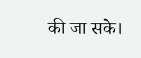की जा सके।